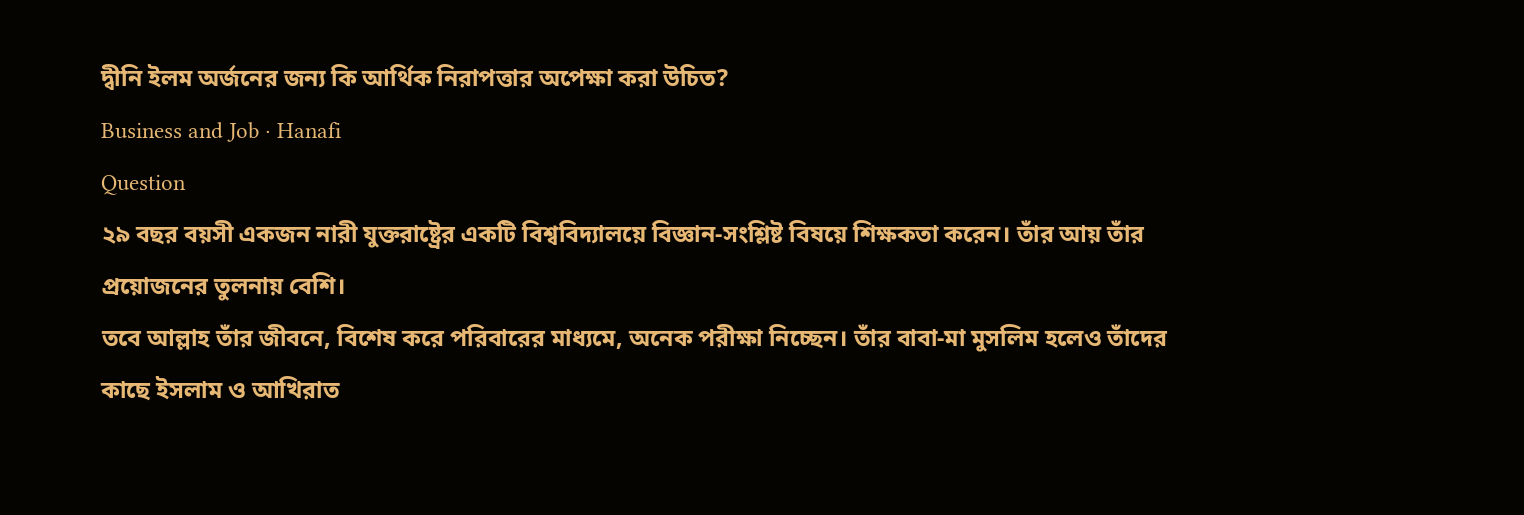দ্বীনি ইলম অর্জনের জন্য কি আর্থিক নিরাপত্তার অপেক্ষা করা উচিত?
Business and Job · Hanafi
Question
২৯ বছর বয়সী একজন নারী যুক্তরাষ্ট্রের একটি বিশ্ববিদ্যালয়ে বিজ্ঞান-সংশ্লিষ্ট বিষয়ে শিক্ষকতা করেন। তাঁর আয় তাঁর প্রয়োজনের তুলনায় বেশি।
তবে আল্লাহ তাঁর জীবনে, বিশেষ করে পরিবারের মাধ্যমে, অনেক পরীক্ষা নিচ্ছেন। তাঁর বাবা-মা মুসলিম হলেও তাঁদের কাছে ইসলাম ও আখিরাত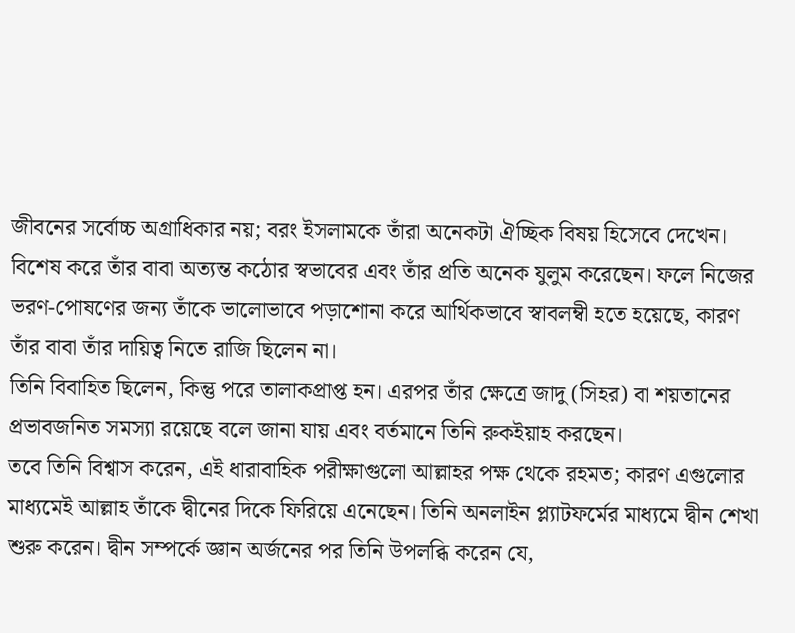জীবনের সর্বোচ্চ অগ্রাধিকার নয়; বরং ইসলামকে তাঁরা অনেকটা ঐচ্ছিক বিষয় হিসেবে দেখেন। বিশেষ করে তাঁর বাবা অত্যন্ত কঠোর স্বভাবের এবং তাঁর প্রতি অনেক যুলুম করেছেন। ফলে নিজের ভরণ-পোষণের জন্য তাঁকে ভালোভাবে পড়াশোনা করে আর্থিকভাবে স্বাবলম্বী হতে হয়েছে, কারণ তাঁর বাবা তাঁর দায়িত্ব নিতে রাজি ছিলেন না।
তিনি বিবাহিত ছিলেন, কিন্তু পরে তালাকপ্রাপ্ত হন। এরপর তাঁর ক্ষেত্রে জাদু (সিহর) বা শয়তানের প্রভাবজনিত সমস্যা রয়েছে বলে জানা যায় এবং বর্তমানে তিনি রুকইয়াহ করছেন।
তবে তিনি বিশ্বাস করেন, এই ধারাবাহিক পরীক্ষাগুলো আল্লাহর পক্ষ থেকে রহমত; কারণ এগুলোর মাধ্যমেই আল্লাহ তাঁকে দ্বীনের দিকে ফিরিয়ে এনেছেন। তিনি অনলাইন প্ল্যাটফর্মের মাধ্যমে দ্বীন শেখা শুরু করেন। দ্বীন সম্পর্কে জ্ঞান অর্জনের পর তিনি উপলব্ধি করেন যে,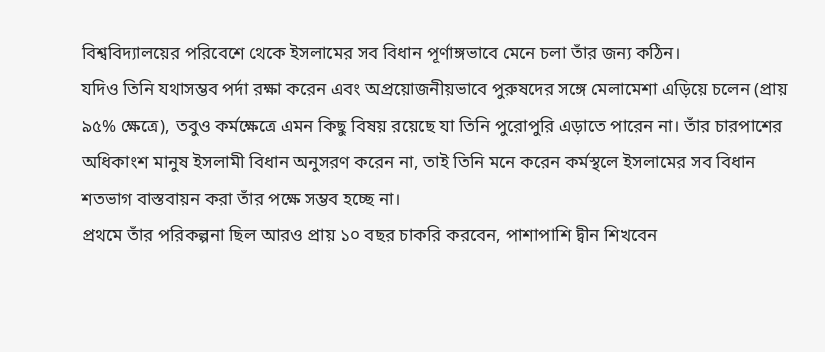বিশ্ববিদ্যালয়ের পরিবেশে থেকে ইসলামের সব বিধান পূর্ণাঙ্গভাবে মেনে চলা তাঁর জন্য কঠিন।
যদিও তিনি যথাসম্ভব পর্দা রক্ষা করেন এবং অপ্রয়োজনীয়ভাবে পুরুষদের সঙ্গে মেলামেশা এড়িয়ে চলেন (প্রায় ৯৫% ক্ষেত্রে), তবুও কর্মক্ষেত্রে এমন কিছু বিষয় রয়েছে যা তিনি পুরোপুরি এড়াতে পারেন না। তাঁর চারপাশের অধিকাংশ মানুষ ইসলামী বিধান অনুসরণ করেন না, তাই তিনি মনে করেন কর্মস্থলে ইসলামের সব বিধান শতভাগ বাস্তবায়ন করা তাঁর পক্ষে সম্ভব হচ্ছে না।
প্রথমে তাঁর পরিকল্পনা ছিল আরও প্রায় ১০ বছর চাকরি করবেন, পাশাপাশি দ্বীন শিখবেন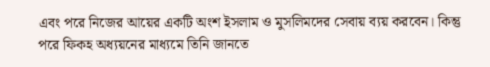এবং পরে নিজের আয়ের একটি অংশ ইসলাম ও মুসলিমদের সেবায় ব্যয় করবেন। কিন্তু পরে ফিকহ অধ্যয়নের মাধ্যমে তিনি জানতে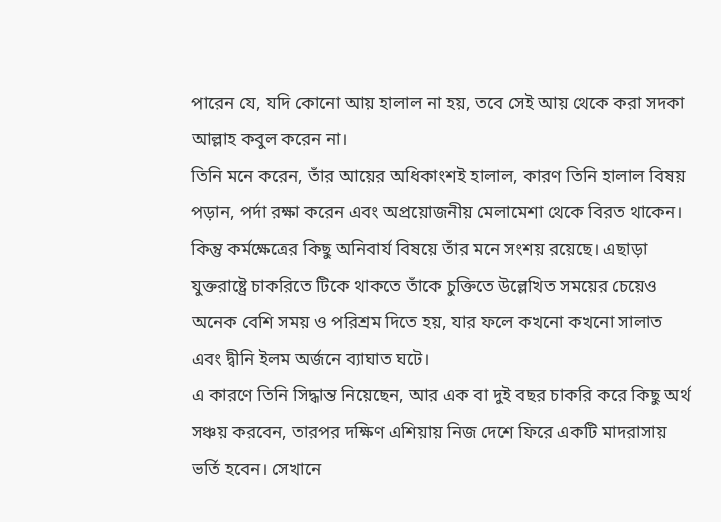পারেন যে, যদি কোনো আয় হালাল না হয়, তবে সেই আয় থেকে করা সদকা আল্লাহ কবুল করেন না।
তিনি মনে করেন, তাঁর আয়ের অধিকাংশই হালাল, কারণ তিনি হালাল বিষয় পড়ান, পর্দা রক্ষা করেন এবং অপ্রয়োজনীয় মেলামেশা থেকে বিরত থাকেন। কিন্তু কর্মক্ষেত্রের কিছু অনিবার্য বিষয়ে তাঁর মনে সংশয় রয়েছে। এছাড়া যুক্তরাষ্ট্রে চাকরিতে টিকে থাকতে তাঁকে চুক্তিতে উল্লেখিত সময়ের চেয়েও অনেক বেশি সময় ও পরিশ্রম দিতে হয়, যার ফলে কখনো কখনো সালাত এবং দ্বীনি ইলম অর্জনে ব্যাঘাত ঘটে।
এ কারণে তিনি সিদ্ধান্ত নিয়েছেন, আর এক বা দুই বছর চাকরি করে কিছু অর্থ সঞ্চয় করবেন, তারপর দক্ষিণ এশিয়ায় নিজ দেশে ফিরে একটি মাদরাসায় ভর্তি হবেন। সেখানে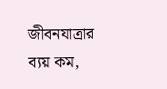জীবনযাত্রার ব্যয় কম,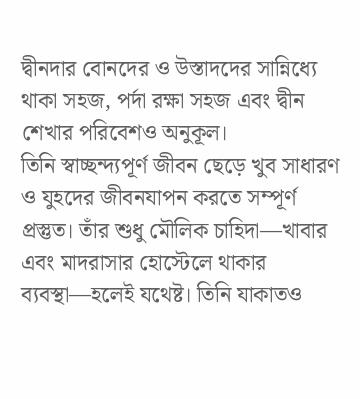দ্বীনদার বোনদের ও উস্তাদদের সান্নিধ্যে থাকা সহজ, পর্দা রক্ষা সহজ এবং দ্বীন শেখার পরিবেশও অনুকূল।
তিনি স্বাচ্ছন্দ্যপূর্ণ জীবন ছেড়ে খুব সাধারণ ও যুহদের জীবনযাপন করতে সম্পূর্ণ প্রস্তুত। তাঁর শুধু মৌলিক চাহিদা—খাবার এবং মাদরাসার হোস্টেলে থাকার ব্যবস্থা—হলেই যথেষ্ট। তিনি যাকাতও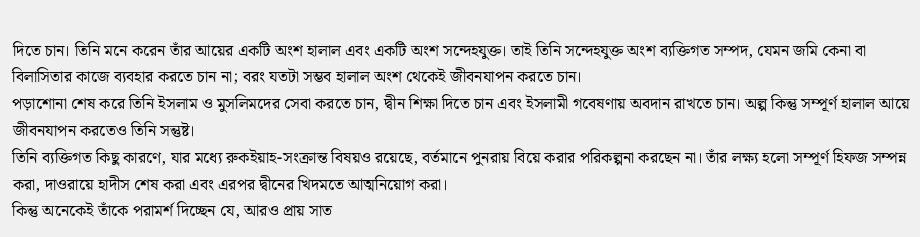দিতে চান। তিনি মনে করেন তাঁর আয়ের একটি অংশ হালাল এবং একটি অংশ সন্দেহযুক্ত। তাই তিনি সন্দেহযুক্ত অংশ ব্যক্তিগত সম্পদ, যেমন জমি কেনা বা বিলাসিতার কাজে ব্যবহার করতে চান না; বরং যতটা সম্ভব হালাল অংশ থেকেই জীবনযাপন করতে চান।
পড়াশোনা শেষ করে তিনি ইসলাম ও মুসলিমদের সেবা করতে চান, দ্বীন শিক্ষা দিতে চান এবং ইসলামী গবেষণায় অবদান রাখতে চান। অল্প কিন্তু সম্পূর্ণ হালাল আয়ে জীবনযাপন করতেও তিনি সন্তুষ্ট।
তিনি ব্যক্তিগত কিছু কারণে, যার মধ্যে রুকইয়াহ-সংক্রান্ত বিষয়ও রয়েছে, বর্তমানে পুনরায় বিয়ে করার পরিকল্পনা করছেন না। তাঁর লক্ষ্য হলো সম্পূর্ণ হিফজ সম্পন্ন করা, দাওরায়ে হাদীস শেষ করা এবং এরপর দ্বীনের খিদমতে আত্মনিয়োগ করা।
কিন্তু অনেকেই তাঁকে পরামর্শ দিচ্ছেন যে, আরও প্রায় সাত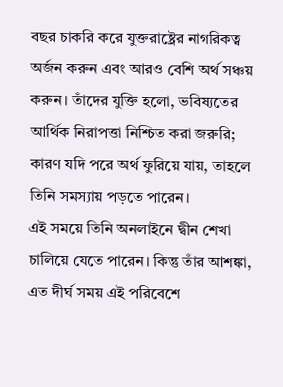বছর চাকরি করে যুক্তরাষ্ট্রের নাগরিকত্ব অর্জন করুন এবং আরও বেশি অর্থ সঞ্চয় করুন। তাঁদের যুক্তি হলো, ভবিষ্যতের আর্থিক নিরাপত্তা নিশ্চিত করা জরুরি; কারণ যদি পরে অর্থ ফুরিয়ে যায়, তাহলে তিনি সমস্যায় পড়তে পারেন।
এই সময়ে তিনি অনলাইনে দ্বীন শেখা চালিয়ে যেতে পারেন। কিন্তু তাঁর আশঙ্কা, এত দীর্ঘ সময় এই পরিবেশে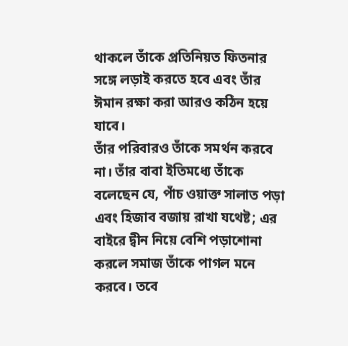থাকলে তাঁকে প্রতিনিয়ত ফিতনার সঙ্গে লড়াই করতে হবে এবং তাঁর ঈমান রক্ষা করা আরও কঠিন হয়ে যাবে।
তাঁর পরিবারও তাঁকে সমর্থন করবে না। তাঁর বাবা ইতিমধ্যে তাঁকে বলেছেন যে, পাঁচ ওয়াক্ত সালাত পড়া এবং হিজাব বজায় রাখা যথেষ্ট; এর বাইরে দ্বীন নিয়ে বেশি পড়াশোনা করলে সমাজ তাঁকে পাগল মনে করবে। তবে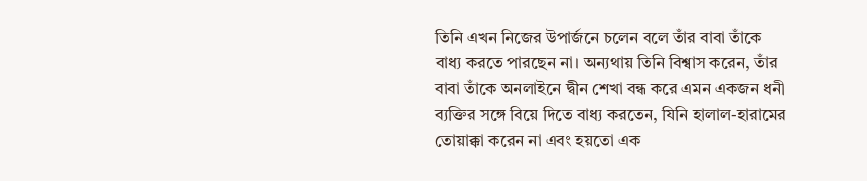তিনি এখন নিজের উপার্জনে চলেন বলে তাঁর বাবা তাঁকে বাধ্য করতে পারছেন না। অন্যথায় তিনি বিশ্বাস করেন, তাঁর বাবা তাঁকে অনলাইনে দ্বীন শেখা বন্ধ করে এমন একজন ধনী ব্যক্তির সঙ্গে বিয়ে দিতে বাধ্য করতেন, যিনি হালাল-হারামের তোয়াক্কা করেন না এবং হয়তো এক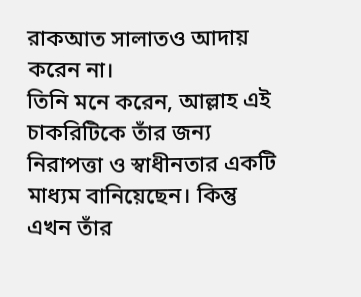রাকআত সালাতও আদায় করেন না।
তিনি মনে করেন, আল্লাহ এই চাকরিটিকে তাঁর জন্য নিরাপত্তা ও স্বাধীনতার একটি মাধ্যম বানিয়েছেন। কিন্তু এখন তাঁর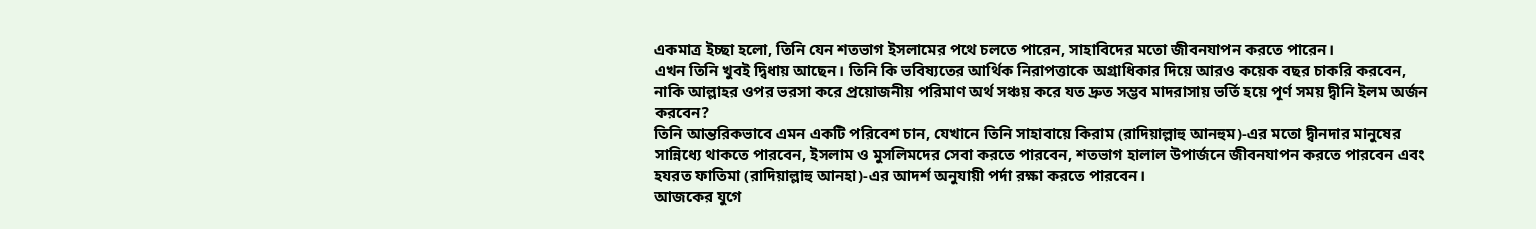একমাত্র ইচ্ছা হলো, তিনি যেন শতভাগ ইসলামের পথে চলতে পারেন, সাহাবিদের মতো জীবনযাপন করতে পারেন।
এখন তিনি খুবই দ্বিধায় আছেন। তিনি কি ভবিষ্যতের আর্থিক নিরাপত্তাকে অগ্রাধিকার দিয়ে আরও কয়েক বছর চাকরি করবেন, নাকি আল্লাহর ওপর ভরসা করে প্রয়োজনীয় পরিমাণ অর্থ সঞ্চয় করে যত দ্রুত সম্ভব মাদরাসায় ভর্তি হয়ে পূর্ণ সময় দ্বীনি ইলম অর্জন করবেন?
তিনি আন্তরিকভাবে এমন একটি পরিবেশ চান, যেখানে তিনি সাহাবায়ে কিরাম (রাদিয়াল্লাহু আনহুম)-এর মতো দ্বীনদার মানুষের সান্নিধ্যে থাকতে পারবেন, ইসলাম ও মুসলিমদের সেবা করতে পারবেন, শতভাগ হালাল উপার্জনে জীবনযাপন করতে পারবেন এবং হযরত ফাতিমা (রাদিয়াল্লাহু আনহা)-এর আদর্শ অনুযায়ী পর্দা রক্ষা করতে পারবেন।
আজকের যুগে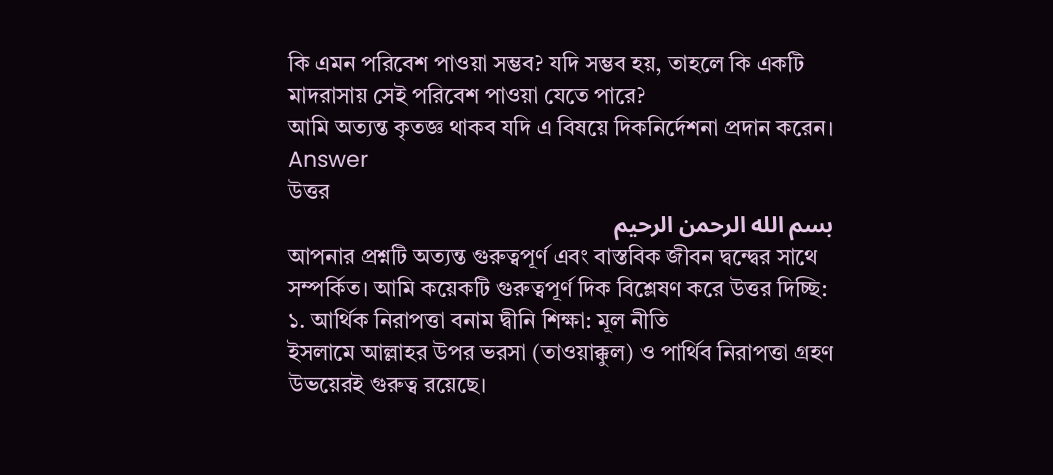কি এমন পরিবেশ পাওয়া সম্ভব? যদি সম্ভব হয়, তাহলে কি একটি মাদরাসায় সেই পরিবেশ পাওয়া যেতে পারে?
আমি অত্যন্ত কৃতজ্ঞ থাকব যদি এ বিষয়ে দিকনির্দেশনা প্রদান করেন।
Answer
উত্তর
بسم الله الرحمن الرحيم
আপনার প্রশ্নটি অত্যন্ত গুরুত্বপূর্ণ এবং বাস্তবিক জীবন দ্বন্দ্বের সাথে সম্পর্কিত। আমি কয়েকটি গুরুত্বপূর্ণ দিক বিশ্লেষণ করে উত্তর দিচ্ছি:
১. আর্থিক নিরাপত্তা বনাম দ্বীনি শিক্ষা: মূল নীতি
ইসলামে আল্লাহর উপর ভরসা (তাওয়াক্কুল) ও পার্থিব নিরাপত্তা গ্রহণ উভয়েরই গুরুত্ব রয়েছে।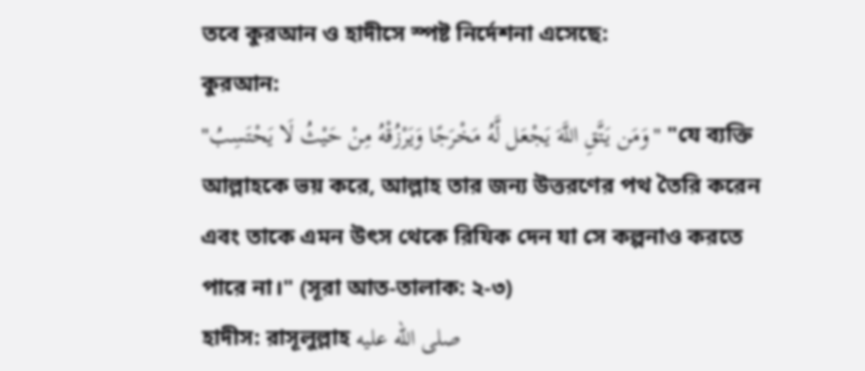তবে কুরআন ও হাদীসে স্পষ্ট নির্দেশনা এসেছে:
কুরআন:
"وَمَن يَتَّقِ اللَّهَ يَجْعَل لَّهُ مَخْرَجًا وَيَرْزُقْهُ مِنْ حَيْثُ لَا يَحْتَسِبُ" "যে ব্যক্তি আল্লাহকে ভয় করে, আল্লাহ তার জন্য উত্তরণের পথ তৈরি করেন এবং তাকে এমন উৎস থেকে রিযিক দেন যা সে কল্পনাও করতে পারে না।" (সূরা আত-তালাক: ২-৩)
হাদীস: রাসূলুল্লাহ صلى الله عليه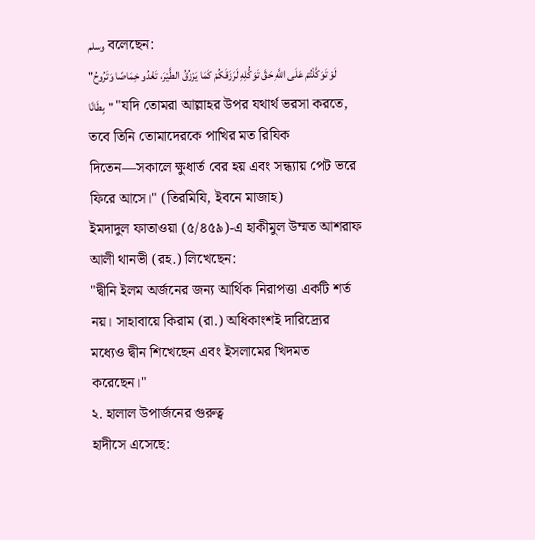وسلم বলেছেন:
"لَوْ تَوَكَّلْتُمْ عَلَى اللَّهِ حَقَّ تَوَكُّلِهِ لَرَزَقَكُمْ كَمَا يَرْزُقُ الطَّيْرَ، تَغْدُو خِمَاصًا وَتَرُوحُ بِطَانًا" "যদি তোমরা আল্লাহর উপর যথার্থ ভরসা করতে, তবে তিনি তোমাদেরকে পাখির মত রিযিক দিতেন—সকালে ক্ষুধার্ত বের হয় এবং সন্ধ্যায় পেট ভরে ফিরে আসে।" (তিরমিযি, ইবনে মাজাহ)
ইমদাদুল ফাতাওয়া (৫/৪৫৯)-এ হাকীমুল উম্মত আশরাফ আলী থানভী (রহ.) লিখেছেন:
"দ্বীনি ইলম অর্জনের জন্য আর্থিক নিরাপত্তা একটি শর্ত নয়। সাহাবায়ে কিরাম (রা.) অধিকাংশই দারিদ্র্যের মধ্যেও দ্বীন শিখেছেন এবং ইসলামের খিদমত করেছেন।"
২. হালাল উপার্জনের গুরুত্ব
হাদীসে এসেছে: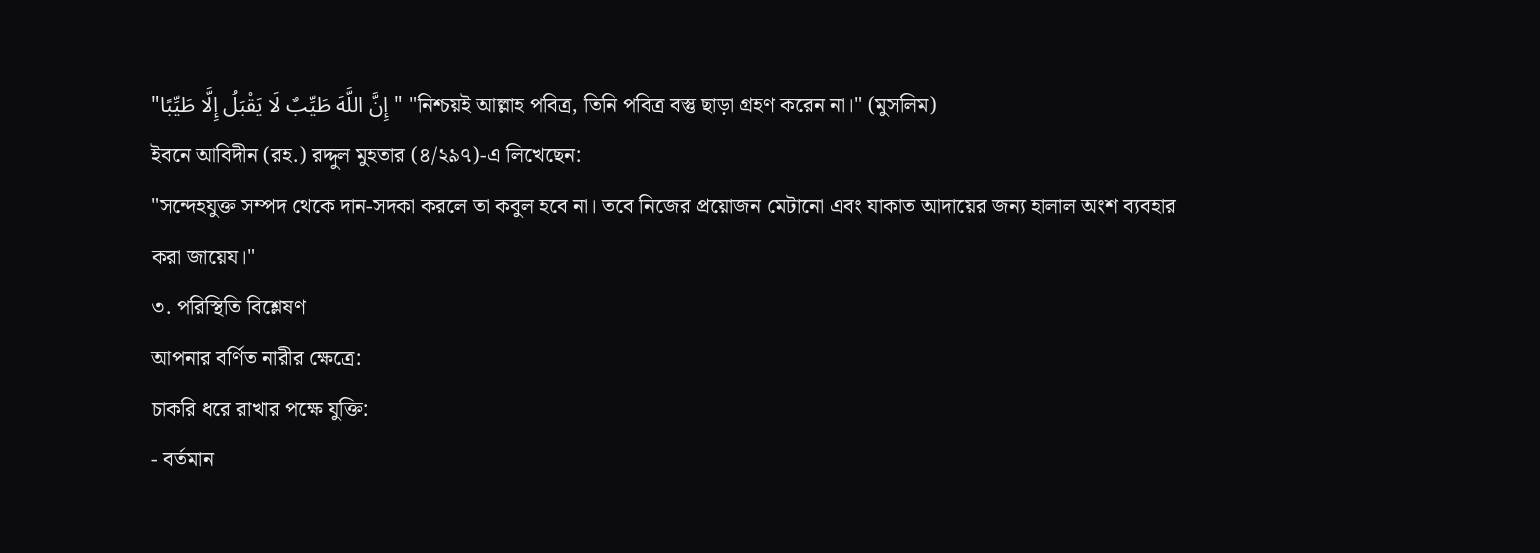"إِنَّ اللَّهَ طَيِّبٌ لَا يَقْبَلُ إِلَّا طَيِّبًا" "নিশ্চয়ই আল্লাহ পবিত্র, তিনি পবিত্র বস্তু ছাড়া গ্রহণ করেন না।" (মুসলিম)
ইবনে আবিদীন (রহ.) রদ্দুল মুহতার (৪/২৯৭)-এ লিখেছেন:
"সন্দেহযুক্ত সম্পদ থেকে দান-সদকা করলে তা কবুল হবে না। তবে নিজের প্রয়োজন মেটানো এবং যাকাত আদায়ের জন্য হালাল অংশ ব্যবহার করা জায়েয।"
৩. পরিস্থিতি বিশ্লেষণ
আপনার বর্ণিত নারীর ক্ষেত্রে:
চাকরি ধরে রাখার পক্ষে যুক্তি:
- বর্তমান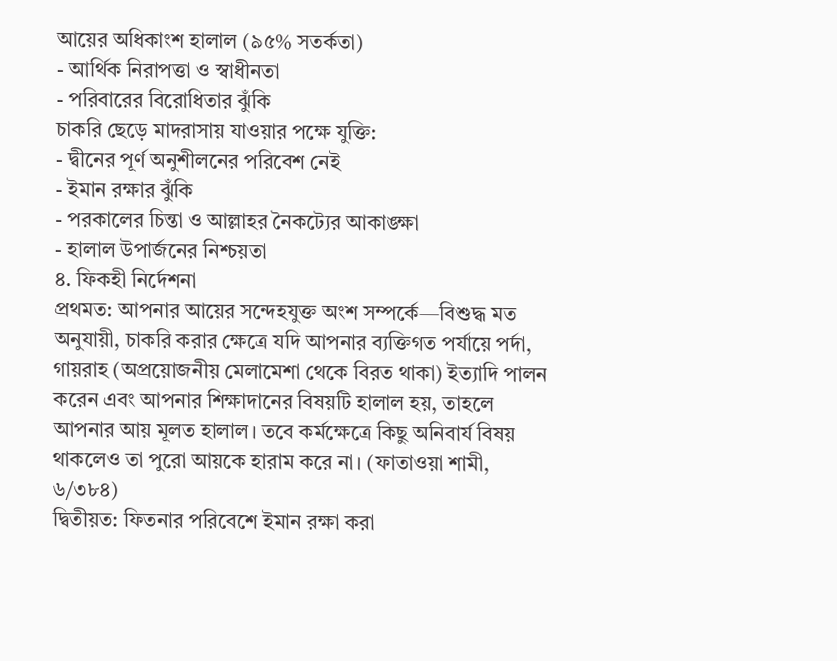আয়ের অধিকাংশ হালাল (৯৫% সতর্কতা)
- আর্থিক নিরাপত্তা ও স্বাধীনতা
- পরিবারের বিরোধিতার ঝুঁকি
চাকরি ছেড়ে মাদরাসায় যাওয়ার পক্ষে যুক্তি:
- দ্বীনের পূর্ণ অনুশীলনের পরিবেশ নেই
- ইমান রক্ষার ঝুঁকি
- পরকালের চিন্তা ও আল্লাহর নৈকট্যের আকাঙ্ক্ষা
- হালাল উপার্জনের নিশ্চয়তা
৪. ফিকহী নির্দেশনা
প্রথমত: আপনার আয়ের সন্দেহযুক্ত অংশ সম্পর্কে—বিশুদ্ধ মত অনুযায়ী, চাকরি করার ক্ষেত্রে যদি আপনার ব্যক্তিগত পর্যায়ে পর্দা, গায়রাহ (অপ্রয়োজনীয় মেলামেশা থেকে বিরত থাকা) ইত্যাদি পালন করেন এবং আপনার শিক্ষাদানের বিষয়টি হালাল হয়, তাহলে আপনার আয় মূলত হালাল। তবে কর্মক্ষেত্রে কিছু অনিবার্য বিষয় থাকলেও তা পুরো আয়কে হারাম করে না। (ফাতাওয়া শামী, ৬/৩৮৪)
দ্বিতীয়ত: ফিতনার পরিবেশে ইমান রক্ষা করা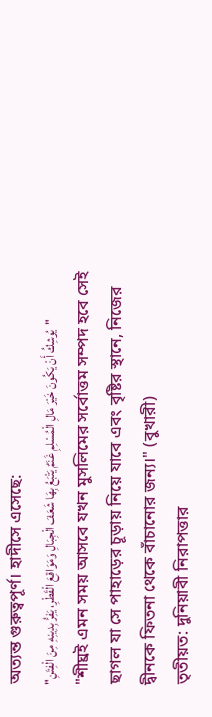অত্যন্ত গুরুত্বপূর্ণ। হাদীসে এসেছে:
"يُوشِكُ أَنْ يَكُونَ خَيْرَ مَالِ الْمُسْلِمِ غَنَمٌ يَتْبَعُ بِهَا شَعَفَ الْجِبَالِ وَمَوَاقِعَ الْقَطْرِ، يَفِرُّ بِدِينِهِ مِنَ الْفِتَنِ" "শীঘ্রই এমন সময় আসবে যখন মুসলিমের সর্বোত্তম সম্পদ হবে সেই ছাগল যা সে পাহাড়ের চূড়ায় নিয়ে যাবে এবং বৃষ্টির স্থানে, নিজের দ্বীনকে ফিতনা থেকে বাঁচানোর জন্য।" (বুখারী)
তৃতীয়ত: দুনিয়াবী নিরাপত্তার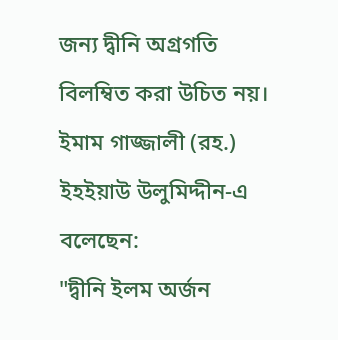জন্য দ্বীনি অগ্রগতি বিলম্বিত করা উচিত নয়। ইমাম গাজ্জালী (রহ.) ইহইয়াউ উলুমিদ্দীন-এ বলেছেন:
"দ্বীনি ইলম অর্জন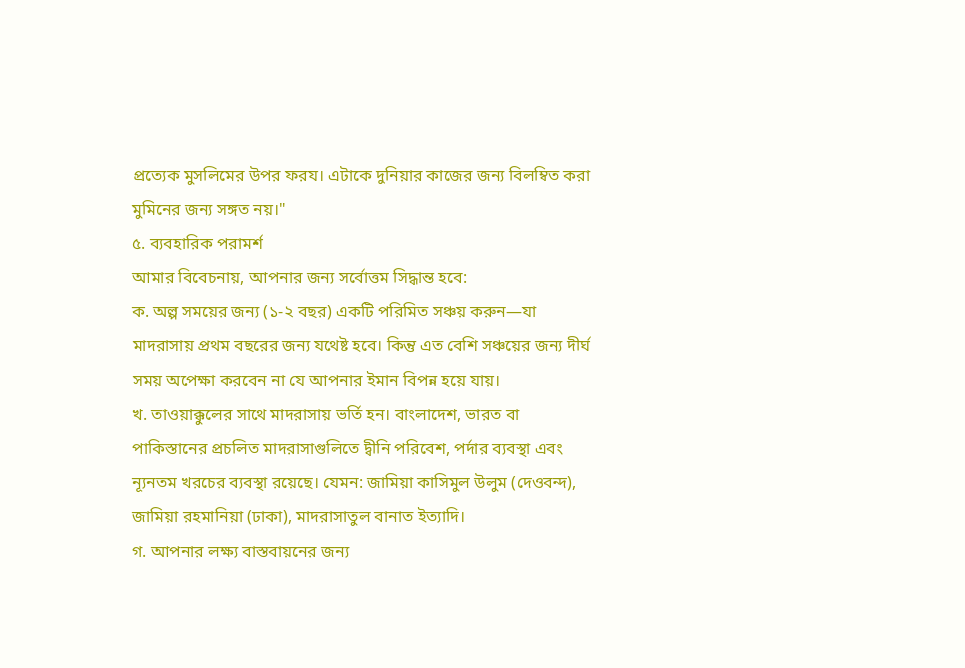প্রত্যেক মুসলিমের উপর ফরয। এটাকে দুনিয়ার কাজের জন্য বিলম্বিত করা মুমিনের জন্য সঙ্গত নয়।"
৫. ব্যবহারিক পরামর্শ
আমার বিবেচনায়, আপনার জন্য সর্বোত্তম সিদ্ধান্ত হবে:
ক. অল্প সময়ের জন্য (১-২ বছর) একটি পরিমিত সঞ্চয় করুন—যা মাদরাসায় প্রথম বছরের জন্য যথেষ্ট হবে। কিন্তু এত বেশি সঞ্চয়ের জন্য দীর্ঘ সময় অপেক্ষা করবেন না যে আপনার ইমান বিপন্ন হয়ে যায়।
খ. তাওয়াক্কুলের সাথে মাদরাসায় ভর্তি হন। বাংলাদেশ, ভারত বা পাকিস্তানের প্রচলিত মাদরাসাগুলিতে দ্বীনি পরিবেশ, পর্দার ব্যবস্থা এবং ন্যূনতম খরচের ব্যবস্থা রয়েছে। যেমন: জামিয়া কাসিমুল উলুম (দেওবন্দ), জামিয়া রহমানিয়া (ঢাকা), মাদরাসাতুল বানাত ইত্যাদি।
গ. আপনার লক্ষ্য বাস্তবায়নের জন্য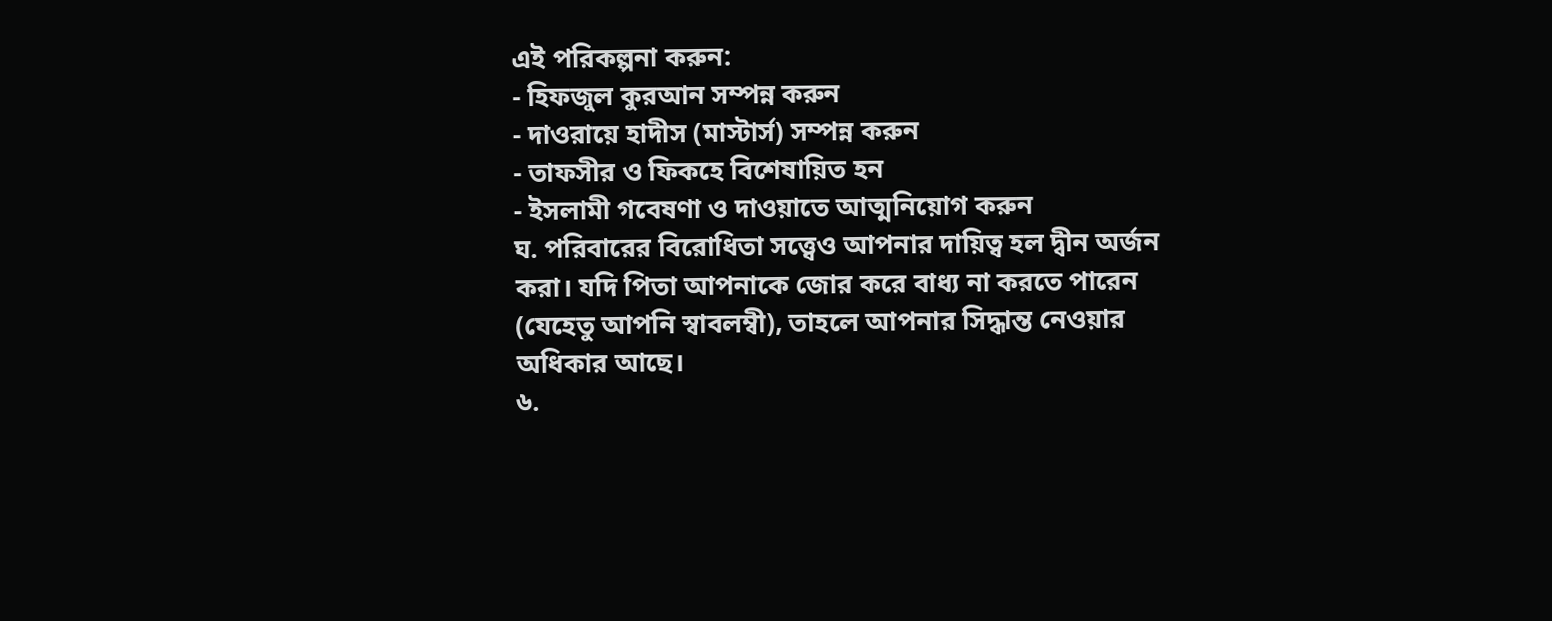এই পরিকল্পনা করুন:
- হিফজুল কুরআন সম্পন্ন করুন
- দাওরায়ে হাদীস (মাস্টার্স) সম্পন্ন করুন
- তাফসীর ও ফিকহে বিশেষায়িত হন
- ইসলামী গবেষণা ও দাওয়াতে আত্মনিয়োগ করুন
ঘ. পরিবারের বিরোধিতা সত্ত্বেও আপনার দায়িত্ব হল দ্বীন অর্জন করা। যদি পিতা আপনাকে জোর করে বাধ্য না করতে পারেন (যেহেতু আপনি স্বাবলম্বী), তাহলে আপনার সিদ্ধান্ত নেওয়ার অধিকার আছে।
৬.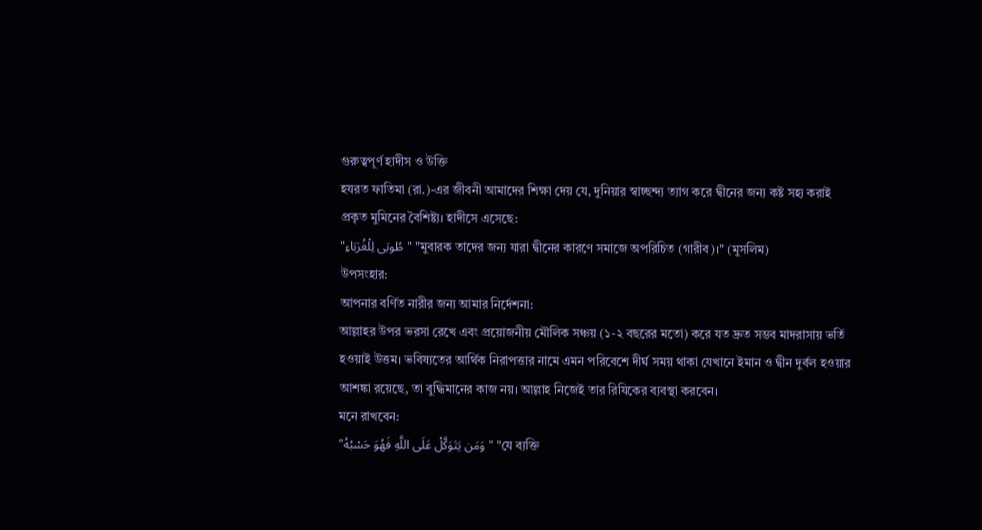গুরুত্বপূর্ণ হাদীস ও উক্তি
হযরত ফাতিমা (রা.)-এর জীবনী আমাদের শিক্ষা দেয় যে, দুনিয়ার স্বাচ্ছন্দ্য ত্যাগ করে দ্বীনের জন্য কষ্ট সহ্য করাই প্রকৃত মুমিনের বৈশিষ্ট্য। হাদীসে এসেছে:
"طُوبَى لِلْغُرَبَاءِ" "মুবারক তাদের জন্য যারা দ্বীনের কারণে সমাজে অপরিচিত (গারীব)।" (মুসলিম)
উপসংহার:
আপনার বর্ণিত নারীর জন্য আমার নির্দেশনা:
আল্লাহর উপর ভরসা রেখে এবং প্রয়োজনীয় মৌলিক সঞ্চয় (১-২ বছরের মতো) করে যত দ্রুত সম্ভব মাদরাসায় ভর্তি হওয়াই উত্তম। ভবিষ্যতের আর্থিক নিরাপত্তার নামে এমন পরিবেশে দীর্ঘ সময় থাকা যেখানে ইমান ও দ্বীন দুর্বল হওয়ার আশঙ্কা রয়েছে, তা বুদ্ধিমানের কাজ নয়। আল্লাহ নিজেই তার রিযিকের ব্যবস্থা করবেন।
মনে রাখবেন:
"وَمَن يَتَوَكَّلْ عَلَى اللَّهِ فَهُوَ حَسْبُهُ" "যে ব্যক্তি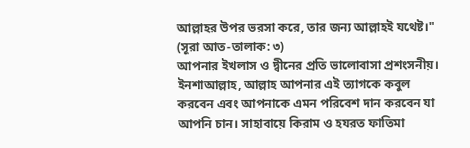আল্লাহর উপর ভরসা করে, তার জন্য আল্লাহই যথেষ্ট।" (সূরা আত-তালাক: ৩)
আপনার ইখলাস ও দ্বীনের প্রতি ভালোবাসা প্রশংসনীয়। ইনশাআল্লাহ, আল্লাহ আপনার এই ত্যাগকে কবুল করবেন এবং আপনাকে এমন পরিবেশ দান করবেন যা আপনি চান। সাহাবায়ে কিরাম ও হযরত ফাতিমা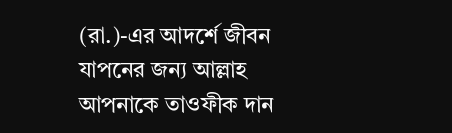(রা.)-এর আদর্শে জীবন যাপনের জন্য আল্লাহ আপনাকে তাওফীক দান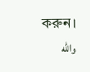করুন।
والله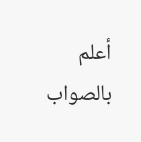أعلم بالصواب